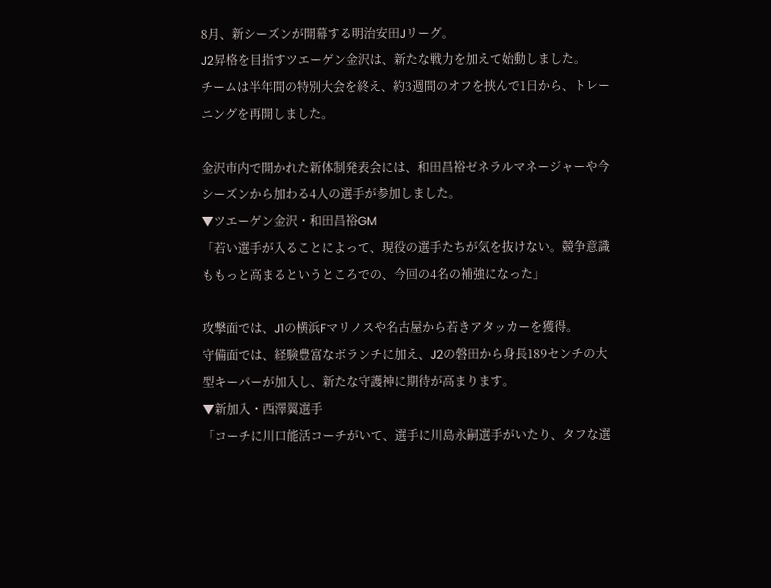8月、新シーズンが開幕する明治安田Jリーグ。
J2昇格を目指すツエーゲン金沢は、新たな戦力を加えて始動しました。
チームは半年間の特別大会を終え、約3週間のオフを挟んで1日から、トレーニングを再開しました。

金沢市内で開かれた新体制発表会には、和田昌裕ゼネラルマネージャーや今シーズンから加わる4人の選手が参加しました。
▼ツエーゲン金沢・和田昌裕GM
「若い選手が入ることによって、現役の選手たちが気を抜けない。競争意識ももっと高まるというところでの、今回の4名の補強になった」

攻撃面では、J1の横浜Fマリノスや名古屋から若きアタッカーを獲得。
守備面では、経験豊富なボランチに加え、J2の磐田から身長189センチの大型キーパーが加入し、新たな守護神に期待が高まります。
▼新加入・西澤翼選手
「コーチに川口能活コーチがいて、選手に川島永嗣選手がいたり、タフな選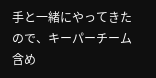手と一緒にやってきたので、キーパーチーム含め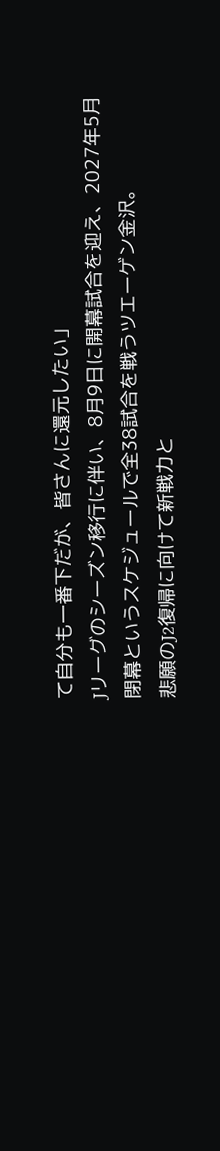て自分も一番下だが、皆さんに還元したい」
Jリーグのシーズン移行に伴い、8月9日に開幕試合を迎え、2027年5月閉幕というスケジュールで全38試合を戦うツエーゲン金沢。
悲願のJ2復帰に向けて新戦力と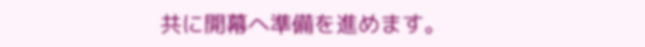共に開幕へ準備を進めます。